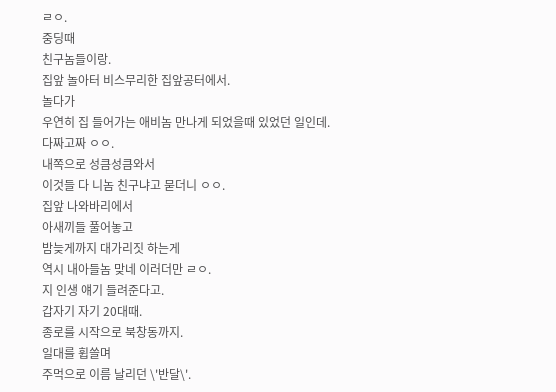ㄹㅇ.
중딩때
친구놈들이랑.
집앞 놀아터 비스무리한 집앞공터에서.
놀다가
우연히 집 들어가는 애비놈 만나게 되었을때 있었던 일인데.
다짜고짜 ㅇㅇ.
내쪽으로 성큼성큼와서
이것들 다 니놈 친구냐고 묻더니 ㅇㅇ.
집앞 나와바리에서
아새끼들 풀어놓고
밤늦게까지 대가리짓 하는게
역시 내아들놈 맞네 이러더만 ㄹㅇ.
지 인생 얘기 들려준다고.
갑자기 자기 20대때.
종로를 시작으로 북창동까지.
일대를 휩쓸며
주먹으로 이름 날리던 \'반달\'.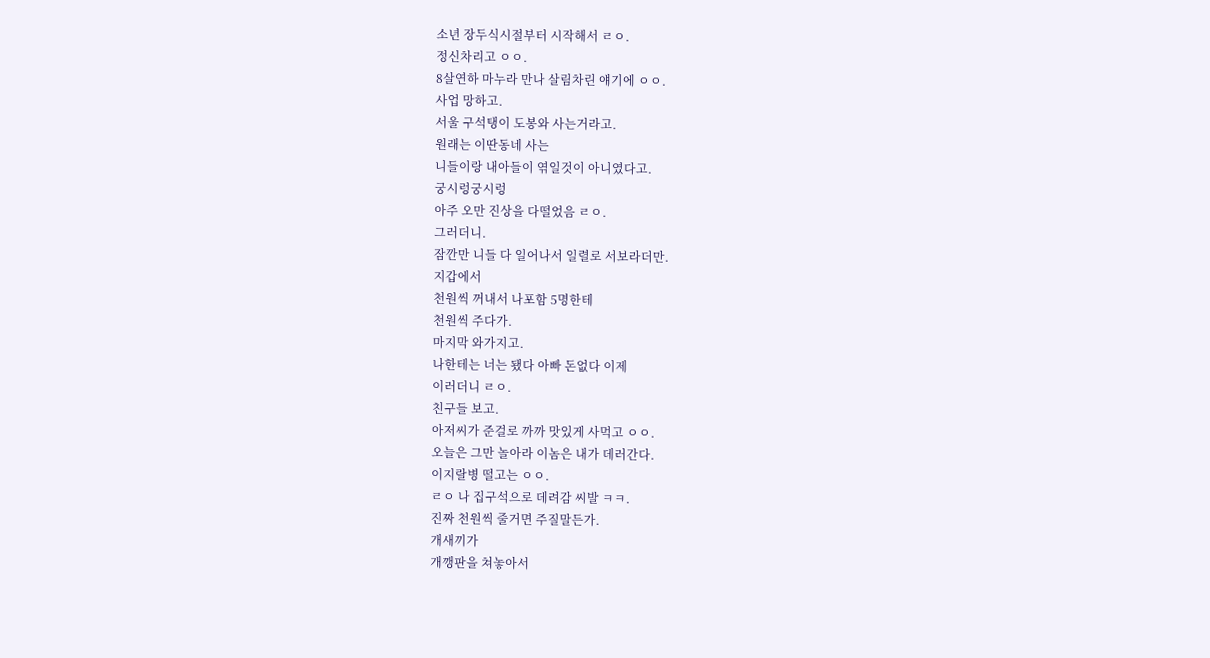소년 장두식시절부터 시작해서 ㄹㅇ.
정신차리고 ㅇㅇ.
8살연하 마누라 만나 살림차린 얘기에 ㅇㅇ.
사업 망하고.
서울 구석탱이 도봉와 사는거라고.
원래는 이딴동네 사는
니들이랑 내아들이 엮일것이 아니였다고.
궁시렁궁시렁
아주 오만 진상을 다떨었음 ㄹㅇ.
그러더니.
잠깐만 니들 다 일어나서 일렬로 서보라더만.
지갑에서
천원씩 꺼내서 나포함 5명한테
천원씩 주다가.
마지막 와가지고.
나한테는 너는 됐다 아빠 돈없다 이제
이러더니 ㄹㅇ.
친구들 보고.
아저씨가 준걸로 까까 맛있게 사먹고 ㅇㅇ.
오늘은 그만 놀아라 이놈은 내가 데러간다.
이지랄병 떨고는 ㅇㅇ.
ㄹㅇ 나 집구석으로 데려감 씨발 ㅋㅋ.
진짜 천원씩 줄거면 주질말든가.
개새끼가
개깽판을 쳐놓아서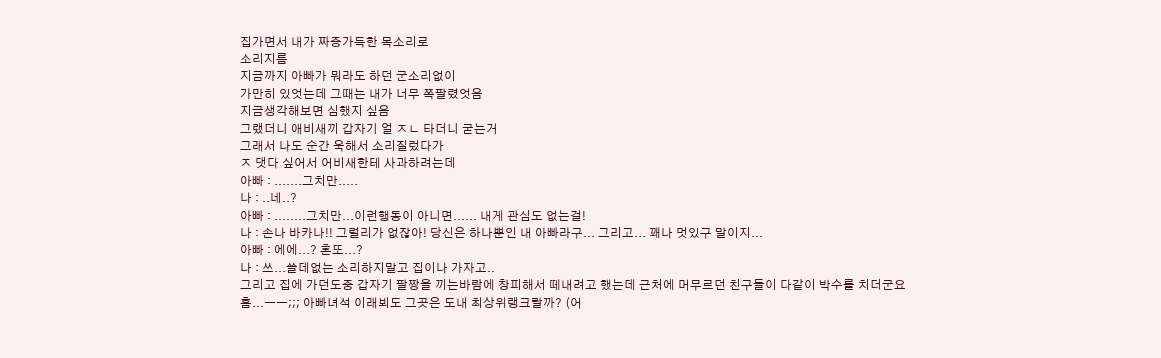집가면서 내가 짜증가득한 목소리로
소리지름
지금까지 아빠가 뭐라도 하던 군소리없이
가만히 있엇는데 그때는 내가 너무 쪽팔렸엇음
지금생각해보면 심했지 싶음
그랬더니 애비새끼 갑자기 얼 ㅈㄴ 타더니 굳는거
그래서 나도 순간 욱해서 소리질렀다가
ㅈ 댓다 싶어서 어비새한테 사과하려는데
아빠 : .......그치만.....
나 : ..네..?
아빠 : ........그치만...이런행동이 아니면...... 내게 관심도 없는걸!
나 : 손나 바카나!! 그럴리가 없잖아! 당신은 하나뿐인 내 아빠라구... 그리고... 꽤나 멋있구 말이지...
아빠 : 에에...? 혼또...?
나 : 쓰...쓸데없는 소리하지말고 집이나 가자고..
그리고 집에 가던도중 갑자기 팔짱을 끼는바람에 창피해서 떼내려고 했는데 근처에 머무르던 친구들이 다같이 박수를 치더군요
흠...ㅡㅡ;;; 아빠녀석 이래뵈도 그곳은 도내 최상위랭크랄까? (어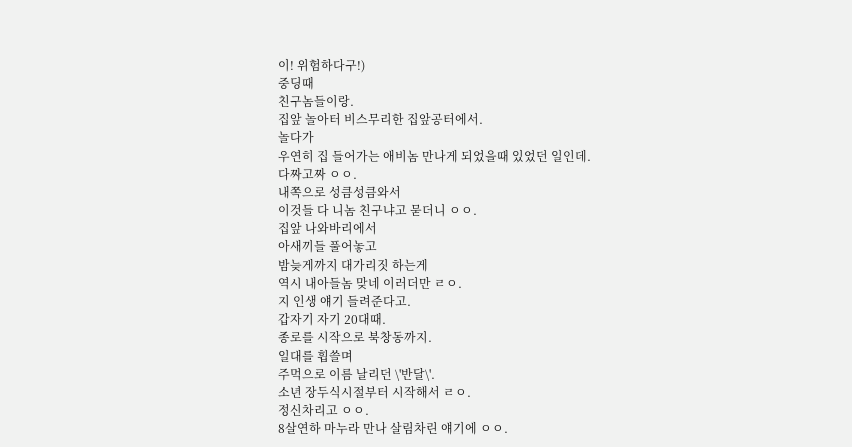이! 위험하다구!)
중딩때
친구놈들이랑.
집앞 놀아터 비스무리한 집앞공터에서.
놀다가
우연히 집 들어가는 애비놈 만나게 되었을때 있었던 일인데.
다짜고짜 ㅇㅇ.
내쪽으로 성큼성큼와서
이것들 다 니놈 친구냐고 묻더니 ㅇㅇ.
집앞 나와바리에서
아새끼들 풀어놓고
밤늦게까지 대가리짓 하는게
역시 내아들놈 맞네 이러더만 ㄹㅇ.
지 인생 얘기 들려준다고.
갑자기 자기 20대때.
종로를 시작으로 북창동까지.
일대를 휩쓸며
주먹으로 이름 날리던 \'반달\'.
소년 장두식시절부터 시작해서 ㄹㅇ.
정신차리고 ㅇㅇ.
8살연하 마누라 만나 살림차린 얘기에 ㅇㅇ.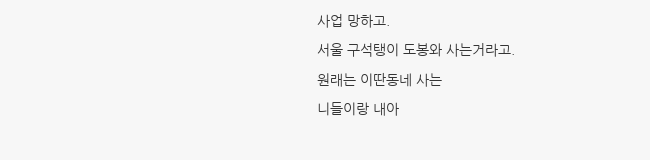사업 망하고.
서울 구석탱이 도봉와 사는거라고.
원래는 이딴동네 사는
니들이랑 내아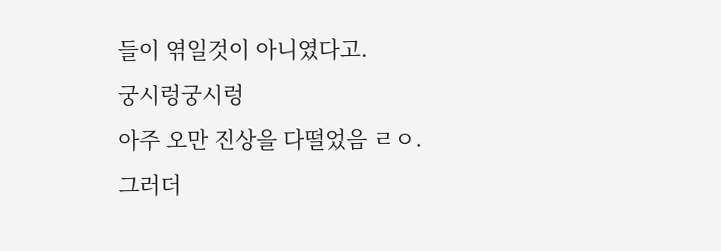들이 엮일것이 아니였다고.
궁시렁궁시렁
아주 오만 진상을 다떨었음 ㄹㅇ.
그러더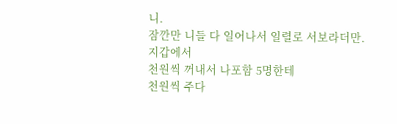니.
잠깐만 니들 다 일어나서 일렬로 서보라더만.
지갑에서
천원씩 꺼내서 나포함 5명한테
천원씩 주다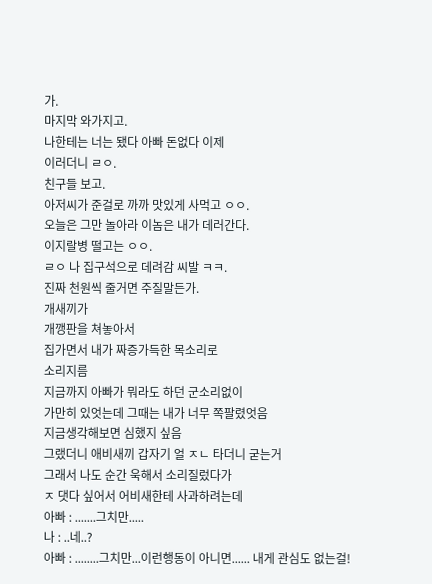가.
마지막 와가지고.
나한테는 너는 됐다 아빠 돈없다 이제
이러더니 ㄹㅇ.
친구들 보고.
아저씨가 준걸로 까까 맛있게 사먹고 ㅇㅇ.
오늘은 그만 놀아라 이놈은 내가 데러간다.
이지랄병 떨고는 ㅇㅇ.
ㄹㅇ 나 집구석으로 데려감 씨발 ㅋㅋ.
진짜 천원씩 줄거면 주질말든가.
개새끼가
개깽판을 쳐놓아서
집가면서 내가 짜증가득한 목소리로
소리지름
지금까지 아빠가 뭐라도 하던 군소리없이
가만히 있엇는데 그때는 내가 너무 쪽팔렸엇음
지금생각해보면 심했지 싶음
그랬더니 애비새끼 갑자기 얼 ㅈㄴ 타더니 굳는거
그래서 나도 순간 욱해서 소리질렀다가
ㅈ 댓다 싶어서 어비새한테 사과하려는데
아빠 : .......그치만.....
나 : ..네..?
아빠 : ........그치만...이런행동이 아니면...... 내게 관심도 없는걸!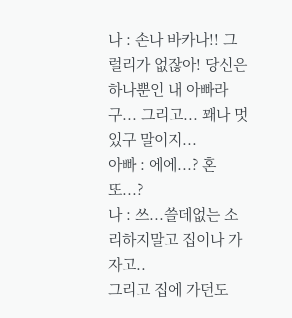나 : 손나 바카나!! 그럴리가 없잖아! 당신은 하나뿐인 내 아빠라구... 그리고... 꽤나 멋있구 말이지...
아빠 : 에에...? 혼또...?
나 : 쓰...쓸데없는 소리하지말고 집이나 가자고..
그리고 집에 가던도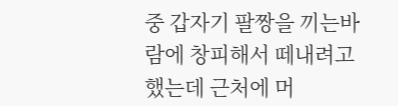중 갑자기 팔짱을 끼는바람에 창피해서 떼내려고 했는데 근처에 머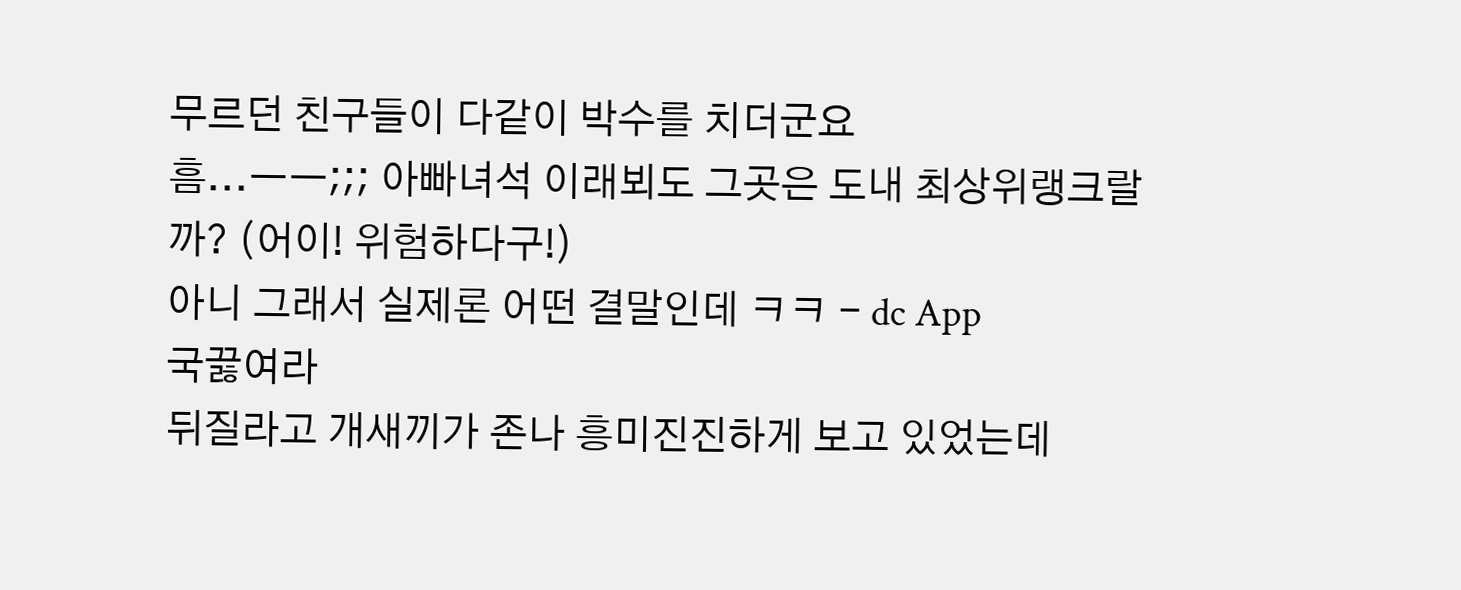무르던 친구들이 다같이 박수를 치더군요
흠...ㅡㅡ;;; 아빠녀석 이래뵈도 그곳은 도내 최상위랭크랄까? (어이! 위험하다구!)
아니 그래서 실제론 어떤 결말인데 ㅋㅋ - dc App
국끓여라
뒤질라고 개새끼가 존나 흥미진진하게 보고 있었는데